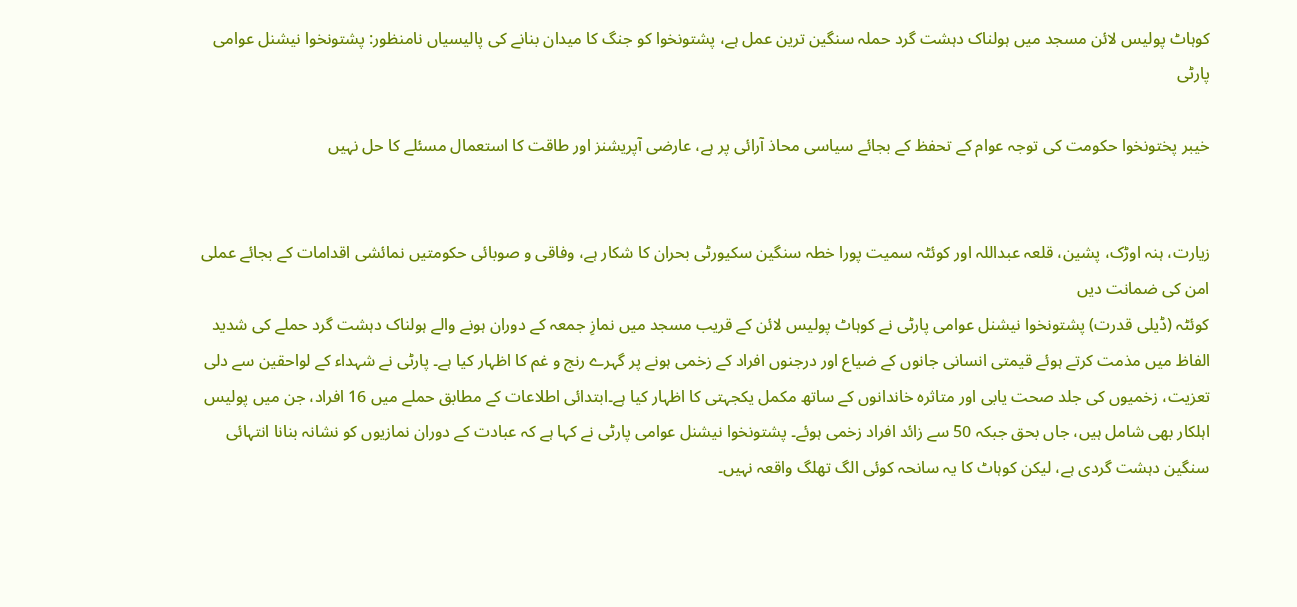کوہاٹ پولیس لائن مسجد میں ہولناک دہشت گرد حملہ سنگین ترین عمل ہے، پشتونخوا کو جنگ کا میدان بنانے کی پالیسیاں نامنظور: پشتونخوا نیشنل عوامی پارٹی

خیبر پختونخوا حکومت کی توجہ عوام کے تحفظ کے بجائے سیاسی محاذ آرائی پر ہے، عارضی آپریشنز اور طاقت کا استعمال مسئلے کا حل نہیں


زیارت، ہنہ اوڑک، پشین، قلعہ عبداللہ اور کوئٹہ سمیت پورا خطہ سنگین سکیورٹی بحران کا شکار ہے، وفاقی و صوبائی حکومتیں نمائشی اقدامات کے بجائے عملی امن کی ضمانت دیں
کوئٹہ (ڈیلی قدرت) پشتونخوا نیشنل عوامی پارٹی نے کوہاٹ پولیس لائن کے قریب مسجد میں نمازِ جمعہ کے دوران ہونے والے ہولناک دہشت گرد حملے کی شدید الفاظ میں مذمت کرتے ہوئے قیمتی انسانی جانوں کے ضیاع اور درجنوں افراد کے زخمی ہونے پر گہرے رنج و غم کا اظہار کیا ہے۔ پارٹی نے شہداء کے لواحقین سے دلی تعزیت، زخمیوں کی جلد صحت یابی اور متاثرہ خاندانوں کے ساتھ مکمل یکجہتی کا اظہار کیا ہے۔ابتدائی اطلاعات کے مطابق حملے میں 16 افراد، جن میں پولیس اہلکار بھی شامل ہیں، جاں بحق جبکہ 50 سے زائد افراد زخمی ہوئے۔ پشتونخوا نیشنل عوامی پارٹی نے کہا ہے کہ عبادت کے دوران نمازیوں کو نشانہ بنانا انتہائی سنگین دہشت گردی ہے، لیکن کوہاٹ کا یہ سانحہ کوئی الگ تھلگ واقعہ نہیں۔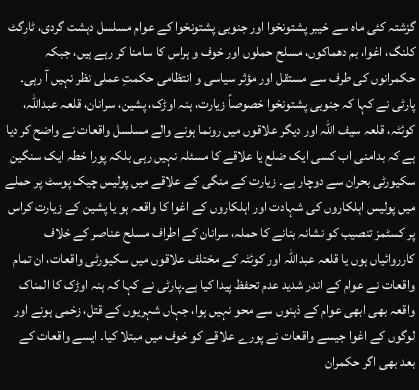گزشتہ کئی ماہ سے خیبر پشتونخوا اور جنوبی پشتونخوا کے عوام مسلسل دہشت گردی، ٹارگٹ کلنگ، اغوا، بم دھماکوں، مسلح حملوں اور خوف و ہراس کا سامنا کر رہے ہیں، جبکہ حکمرانوں کی طرف سے مستقل اور مؤثر سیاسی و انتظامی حکمتِ عملی نظر نہیں آ رہی۔
پارٹی نے کہا کہ جنوبی پشتونخوا خصوصاً زیارت، ہنہ اوڑک، پشین، سرانان، قلعہ عبداللہ، کوئٹہ، قلعہ سیف اللہ اور دیگر علاقوں میں رونما ہونے والے مسلسل واقعات نے واضح کر دیا ہے کہ بدامنی اب کسی ایک ضلع یا علاقے کا مسئلہ نہیں رہی بلکہ پورا خطہ ایک سنگین سکیورٹی بحران سے دوچار ہے۔ زیارت کے منگی کے علاقے میں پولیس چیک پوسٹ پر حملے میں پولیس اہلکاروں کی شہادت اور اہلکاروں کے اغوا کا واقعہ ہو یا پشین کے زیارت کراس پر کسٹمز تنصیب کو نشانہ بنانے کا حملہ، سرانان کے اطراف مسلح عناصر کے خلاف کارروائیاں ہوں یا قلعہ عبداللہ اور کوئٹہ کے مختلف علاقوں میں سکیورٹی واقعات، ان تمام واقعات نے عوام کے اندر شدید عدم تحفظ پیدا کیا ہے۔پارٹی نے کہا کہ ہنہ اوڑک کا المناک واقعہ بھی ابھی عوام کے ذہنوں سے محو نہیں ہوا، جہاں شہریوں کے قتل، زخمی ہونے اور لوگوں کے اغوا جیسے واقعات نے پورے علاقے کو خوف میں مبتلا کیا۔ ایسے واقعات کے بعد بھی اگر حکمران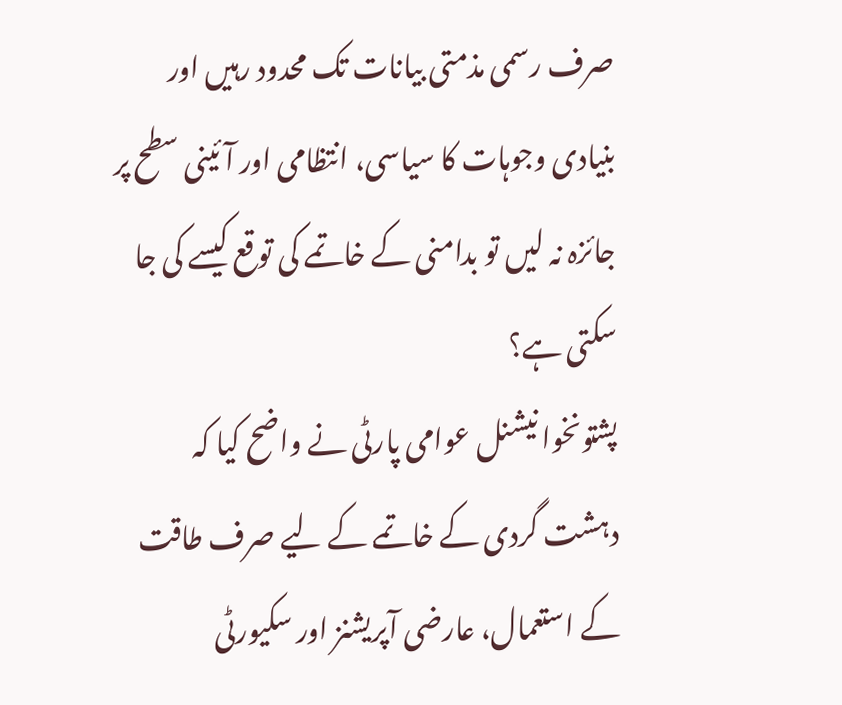صرف رسمی مذمتی بیانات تک محدود رہیں اور بنیادی وجوہات کا سیاسی، انتظامی اور آئینی سطح پر جائزہ نہ لیں تو بدامنی کے خاتمے کی توقع کیسے کی جا سکتی ہے؟
پشتونخوا نیشنل عوامی پارٹی نے واضح کیا کہ دہشت گردی کے خاتمے کے لیے صرف طاقت کے استعمال، عارضی آپریشنز اور سکیورٹی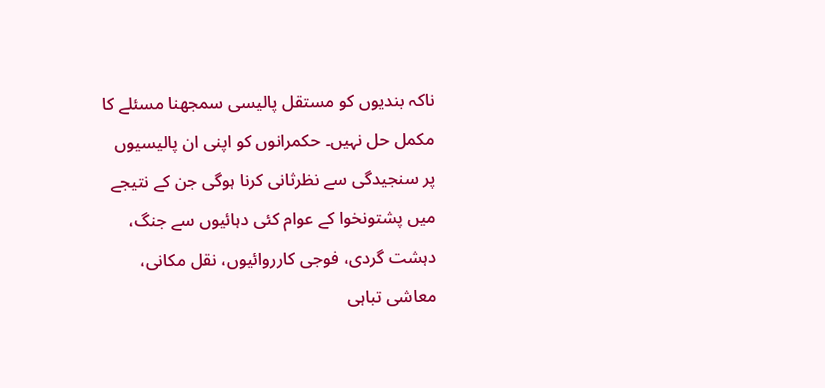ناکہ بندیوں کو مستقل پالیسی سمجھنا مسئلے کا مکمل حل نہیں۔ حکمرانوں کو اپنی ان پالیسیوں پر سنجیدگی سے نظرثانی کرنا ہوگی جن کے نتیجے میں پشتونخوا کے عوام کئی دہائیوں سے جنگ، دہشت گردی، فوجی کارروائیوں، نقل مکانی، معاشی تباہی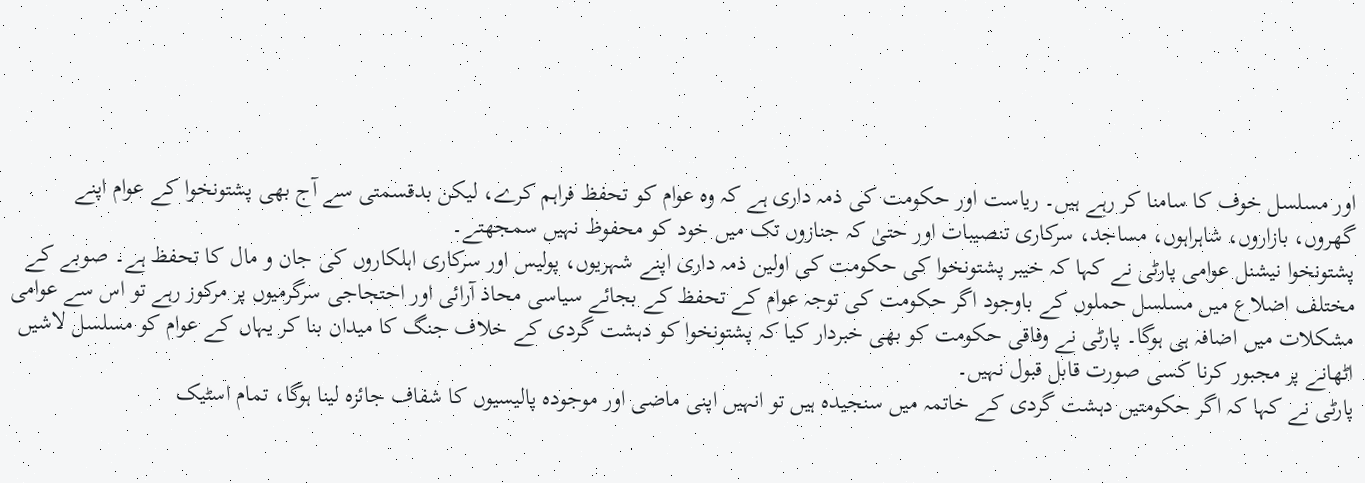اور مسلسل خوف کا سامنا کر رہے ہیں۔ ریاست اور حکومت کی ذمہ داری ہے کہ وہ عوام کو تحفظ فراہم کرے، لیکن بدقسمتی سے آج بھی پشتونخوا کے عوام اپنے گھروں، بازاروں، شاہراہوں، مساجد، سرکاری تنصیبات اور حتیٰ کہ جنازوں تک میں خود کو محفوظ نہیں سمجھتے۔
پشتونخوا نیشنل عوامی پارٹی نے کہا کہ خیبر پشتونخوا کی حکومت کی اولین ذمہ داری اپنے شہریوں، پولیس اور سرکاری اہلکاروں کی جان و مال کا تحفظ ہے۔ صوبے کے مختلف اضلاع میں مسلسل حملوں کے باوجود اگر حکومت کی توجہ عوام کے تحفظ کے بجائے سیاسی محاذ آرائی اور احتجاجی سرگرمیوں پر مرکوز رہے تو اس سے عوامی مشکلات میں اضافہ ہی ہوگا۔ پارٹی نے وفاقی حکومت کو بھی خبردار کیا کہ پشتونخوا کو دہشت گردی کے خلاف جنگ کا میدان بنا کر یہاں کے عوام کو مسلسل لاشیں اٹھانے پر مجبور کرنا کسی صورت قابل قبول نہیں۔
پارٹی نے کہا کہ اگر حکومتیں دہشت گردی کے خاتمہ میں سنجیدہ ہیں تو انہیں اپنی ماضی اور موجودہ پالیسیوں کا شفاف جائزہ لینا ہوگا، تمام اسٹیک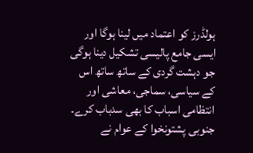ہولڈرز کو اعتماد میں لینا ہوگا اور ایسی جامع پالیسی تشکیل دینا ہوگی جو دہشت گردی کے ساتھ ساتھ اس کے سیاسی، سماجی، معاشی اور انتظامی اسباب کا بھی سدباب کرے۔ جنوبی پشتونخوا کے عوام نے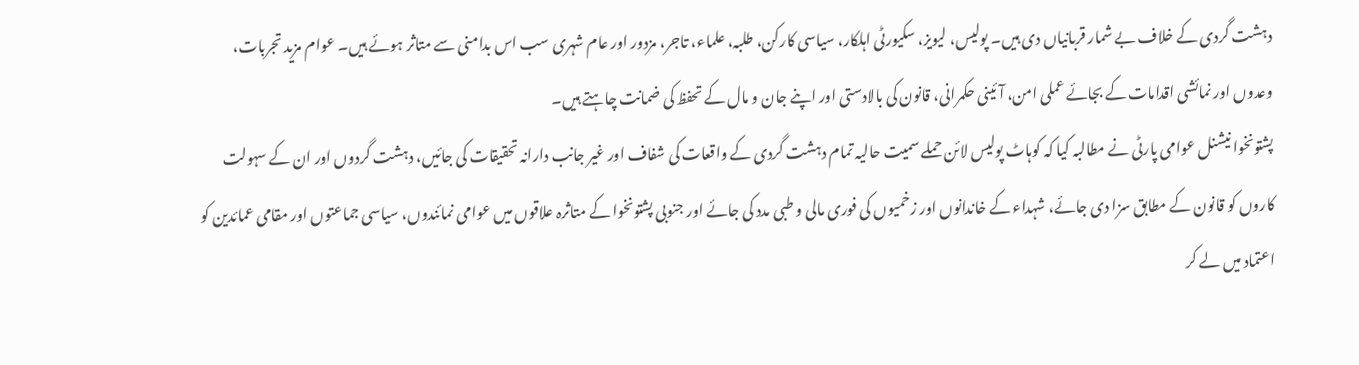دہشت گردی کے خلاف بے شمار قربانیاں دی ہیں۔ پولیس، لیویز، سکیورٹی اہلکار، سیاسی کارکن، طلبہ، علماء، تاجر، مزدور اور عام شہری سب اس بدامنی سے متاثر ہوئے ہیں۔ عوام مزید تجربات، وعدوں اور نمائشی اقدامات کے بجائے عملی امن، آئینی حکمرانی، قانون کی بالادستی اور اپنے جان و مال کے تحفظ کی ضمانت چاہتے ہیں۔
پشتونخوا نیشنل عوامی پارٹی نے مطالبہ کیا کہ کوہاٹ پولیس لائن حملے سمیت حالیہ تمام دہشت گردی کے واقعات کی شفاف اور غیر جانب دارانہ تحقیقات کی جائیں، دہشت گردوں اور ان کے سہولت کاروں کو قانون کے مطابق سزا دی جائے، شہداء کے خاندانوں اور زخمیوں کی فوری مالی و طبی مدد کی جائے اور جنوبی پشتونخوا کے متاثرہ علاقوں میں عوامی نمائندوں، سیاسی جماعتوں اور مقامی عمائدین کو اعتماد میں لے کر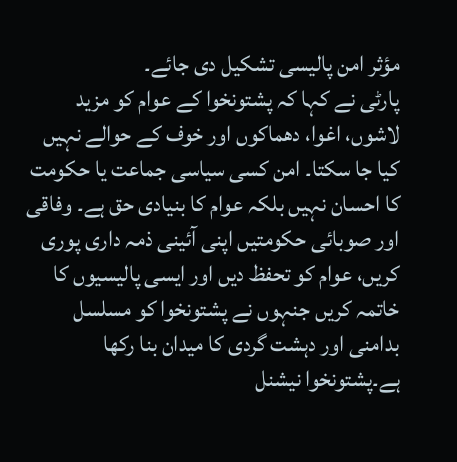مؤثر امن پالیسی تشکیل دی جائے۔
پارٹی نے کہا کہ پشتونخوا کے عوام کو مزید لاشوں، اغوا، دھماکوں اور خوف کے حوالے نہیں کیا جا سکتا۔ امن کسی سیاسی جماعت یا حکومت کا احسان نہیں بلکہ عوام کا بنیادی حق ہے۔ وفاقی اور صوبائی حکومتیں اپنی آئینی ذمہ داری پوری کریں، عوام کو تحفظ دیں اور ایسی پالیسیوں کا خاتمہ کریں جنہوں نے پشتونخوا کو مسلسل بدامنی اور دہشت گردی کا میدان بنا رکھا ہے۔پشتونخوا نیشنل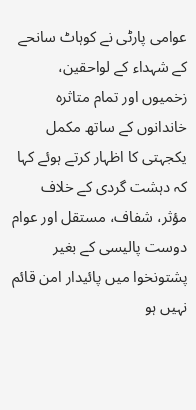عوامی پارٹی نے کوہاٹ سانحے کے شہداء کے لواحقین، زخمیوں اور تمام متاثرہ خاندانوں کے ساتھ مکمل یکجہتی کا اظہار کرتے ہوئے کہا کہ دہشت گردی کے خلاف مؤثر، شفاف، مستقل اور عوام دوست پالیسی کے بغیر پشتونخوا میں پائیدار امن قائم نہیں ہو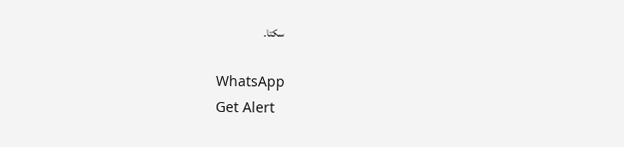سکتا۔

WhatsApp
Get Alert